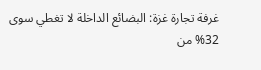غرفة تجارة غزة: البضائع الداخلة لا تغطي سوى 32% من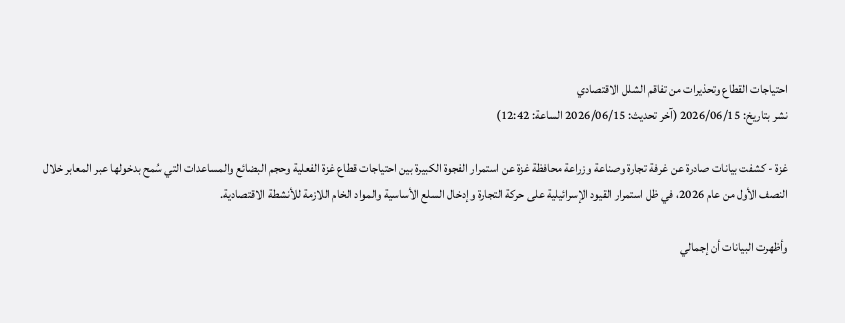احتياجات القطاع وتحذيرات من تفاقم الشلل الاقتصادي
نشر بتاريخ: 2026/06/15 (آخر تحديث: 2026/06/15 الساعة: 12:42)

غزة - كشفت بيانات صادرة عن غرفة تجارة وصناعة وزراعة محافظة غزة عن استمرار الفجوة الكبيرة بين احتياجات قطاع غزة الفعلية وحجم البضائع والمساعدات التي سُمح بدخولها عبر المعابر خلال النصف الأول من عام 2026، في ظل استمرار القيود الإسرائيلية على حركة التجارة وإدخال السلع الأساسية والمواد الخام اللازمة للأنشطة الاقتصادية.

وأظهرت البيانات أن إجمالي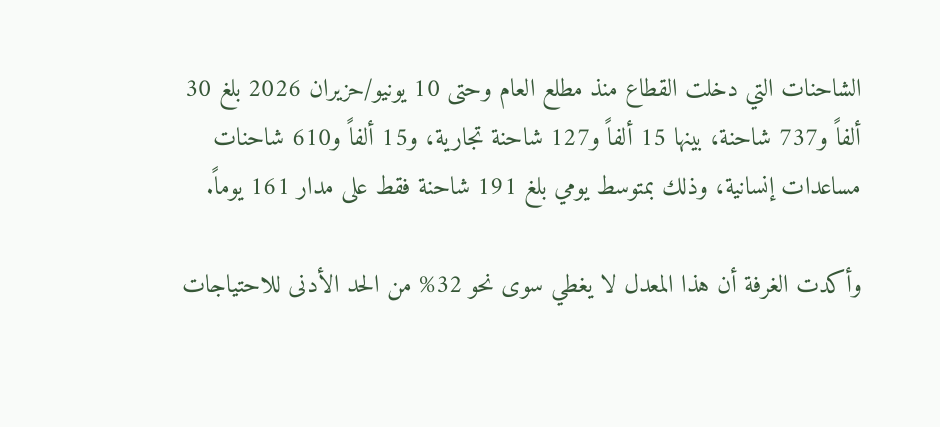الشاحنات التي دخلت القطاع منذ مطلع العام وحتى 10 يونيو/حزيران 2026 بلغ 30 ألفاً و737 شاحنة، بينها 15 ألفاً و127 شاحنة تجارية، و15 ألفاً و610 شاحنات مساعدات إنسانية، وذلك بمتوسط يومي بلغ 191 شاحنة فقط على مدار 161 يوماً.

وأكدت الغرفة أن هذا المعدل لا يغطي سوى نحو 32% من الحد الأدنى للاحتياجات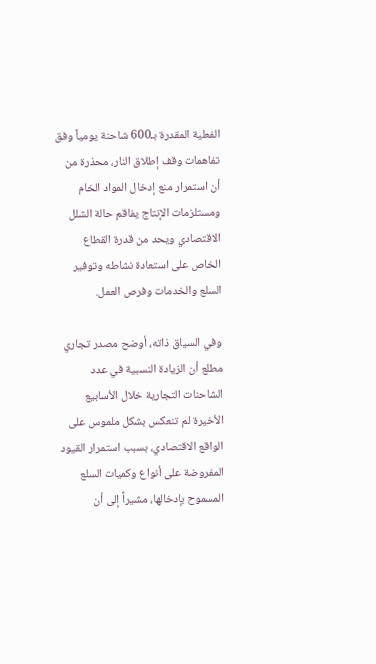الفعلية المقدرة بـ600 شاحنة يومياً وفق تفاهمات وقف إطلاق النار، محذرة من أن استمرار منع إدخال المواد الخام ومستلزمات الإنتاج يفاقم حالة الشلل الاقتصادي ويحد من قدرة القطاع الخاص على استعادة نشاطه وتوفير السلع والخدمات وفرص العمل.

وفي السياق ذاته، أوضح مصدر تجاري مطلع أن الزيادة النسبية في عدد الشاحنات التجارية خلال الأسابيع الأخيرة لم تنعكس بشكل ملموس على الواقع الاقتصادي، بسبب استمرار القيود المفروضة على أنواع وكميات السلع المسموح بإدخالها، مشيراً إلى أن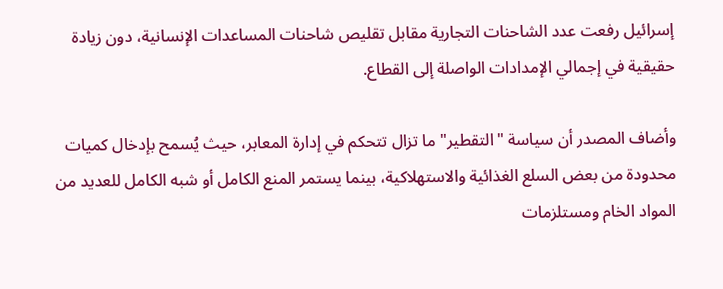إسرائيل رفعت عدد الشاحنات التجارية مقابل تقليص شاحنات المساعدات الإنسانية، دون زيادة حقيقية في إجمالي الإمدادات الواصلة إلى القطاع.

وأضاف المصدر أن سياسة "التقطير" ما تزال تتحكم في إدارة المعابر، حيث يُسمح بإدخال كميات محدودة من بعض السلع الغذائية والاستهلاكية، بينما يستمر المنع الكامل أو شبه الكامل للعديد من المواد الخام ومستلزمات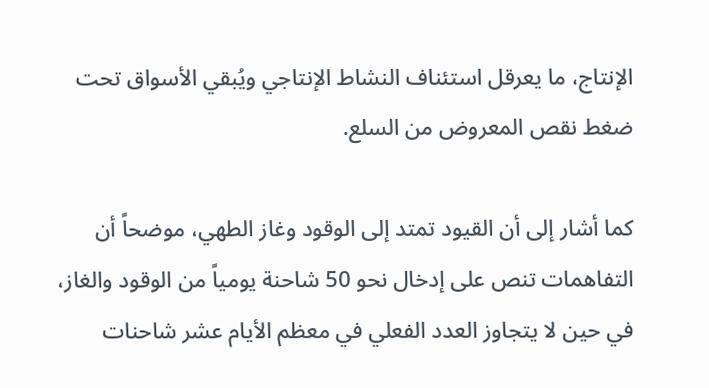الإنتاج، ما يعرقل استئناف النشاط الإنتاجي ويُبقي الأسواق تحت ضغط نقص المعروض من السلع.

كما أشار إلى أن القيود تمتد إلى الوقود وغاز الطهي، موضحاً أن التفاهمات تنص على إدخال نحو 50 شاحنة يومياً من الوقود والغاز، في حين لا يتجاوز العدد الفعلي في معظم الأيام عشر شاحنات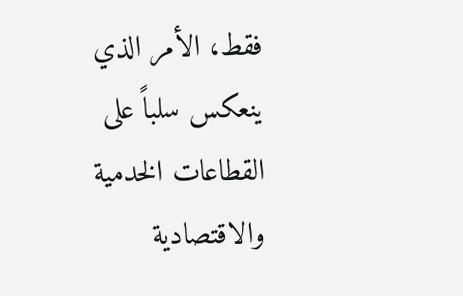فقط، الأمر الذي ينعكس سلباً على القطاعات الخدمية والاقتصادية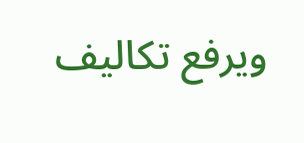ويرفع تكاليف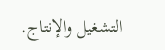التشغيل والإنتاج.